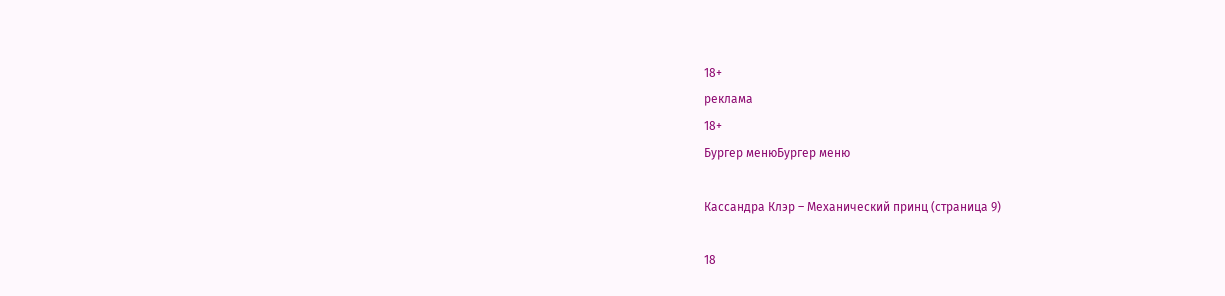18+
реклама
18+
Бургер менюБургер меню

Кассандра Клэр – Механический принц (страница 9)

18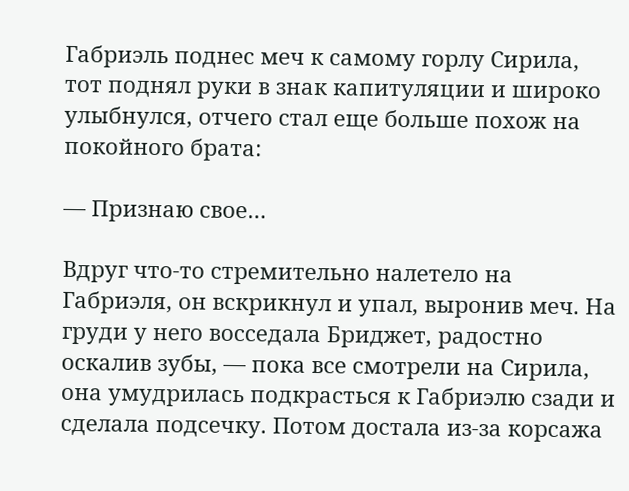Габриэль поднес меч к самому горлу Сирила, тот поднял руки в знак капитуляции и широко улыбнулся, отчего стал еще больше похож на покойного брата:

— Признаю свое…

Вдруг что-то стремительно налетело на Габриэля, он вскрикнул и упал, выронив меч. На груди у него восседала Бриджет, радостно оскалив зубы, — пока все смотрели на Сирила, она умудрилась подкрасться к Габриэлю сзади и сделала подсечку. Потом достала из-за корсажа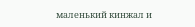маленький кинжал и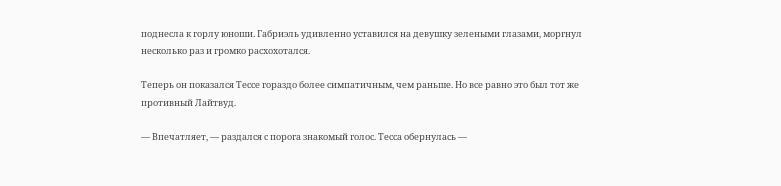поднесла к горлу юноши. Габриэль удивленно уставился на девушку зелеными глазами, моргнул несколько раз и громко расхохотался.

Теперь он показался Тессе гораздо более симпатичным, чем раньше. Но все равно это был тот же противный Лайтвуд.

— Впечатляет, — раздался с порога знакомый голос. Тесса обернулась —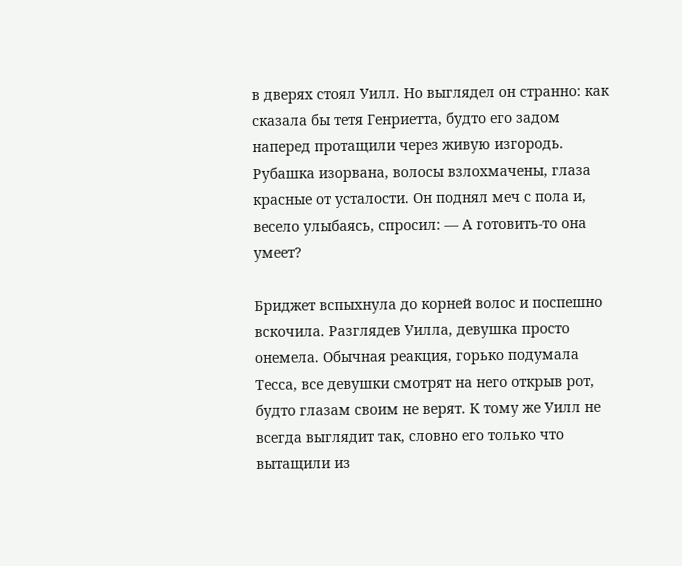в дверях стоял Уилл. Но выглядел он странно: как сказала бы тетя Генриетта, будто его задом наперед протащили через живую изгородь. Рубашка изорвана, волосы взлохмачены, глаза красные от усталости. Он поднял меч с пола и, весело улыбаясь, спросил: — А готовить-то она умеет?

Бриджет вспыхнула до корней волос и поспешно вскочила. Разглядев Уилла, девушка просто онемела. Обычная реакция, горько подумала Тесса, все девушки смотрят на него открыв рот, будто глазам своим не верят. К тому же Уилл не всегда выглядит так, словно его только что вытащили из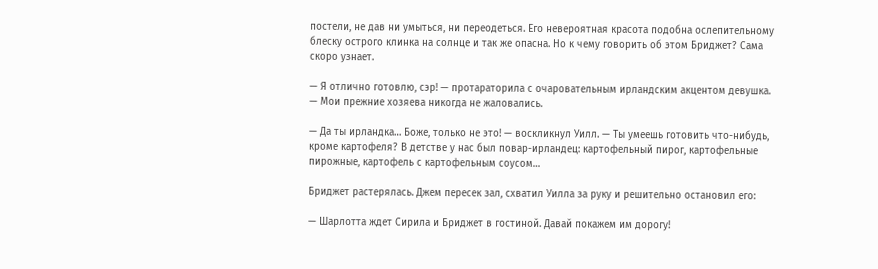постели, не дав ни умыться, ни переодеться. Его невероятная красота подобна ослепительному блеску острого клинка на солнце и так же опасна. Но к чему говорить об этом Бриджет? Сама скоро узнает.

— Я отлично готовлю, сэр! — протараторила с очаровательным ирландским акцентом девушка. — Мои прежние хозяева никогда не жаловались.

— Да ты ирландка… Боже, только не это! — воскликнул Уилл. — Ты умеешь готовить что-нибудь, кроме картофеля? В детстве у нас был повар-ирландец: картофельный пирог, картофельные пирожные, картофель с картофельным соусом…

Бриджет растерялась. Джем пересек зал, схватил Уилла за руку и решительно остановил его:

— Шарлотта ждет Сирила и Бриджет в гостиной. Давай покажем им дорогу!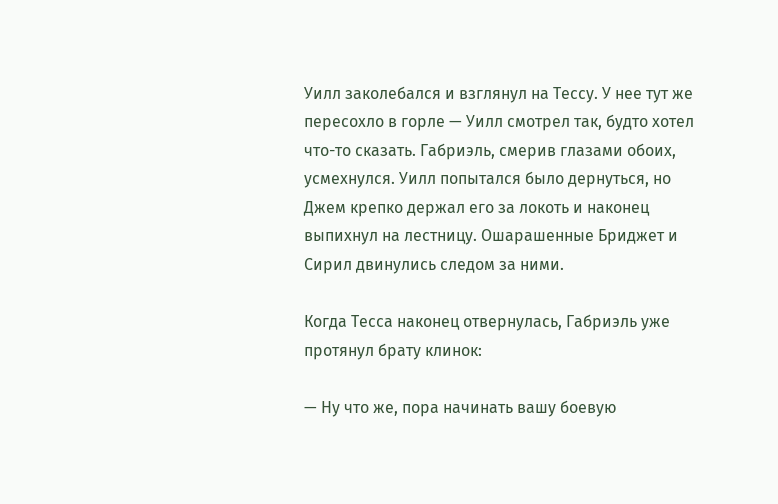Уилл заколебался и взглянул на Тессу. У нее тут же пересохло в горле — Уилл смотрел так, будто хотел что-то сказать. Габриэль, смерив глазами обоих, усмехнулся. Уилл попытался было дернуться, но Джем крепко держал его за локоть и наконец выпихнул на лестницу. Ошарашенные Бриджет и Сирил двинулись следом за ними.

Когда Тесса наконец отвернулась, Габриэль уже протянул брату клинок:

— Ну что же, пора начинать вашу боевую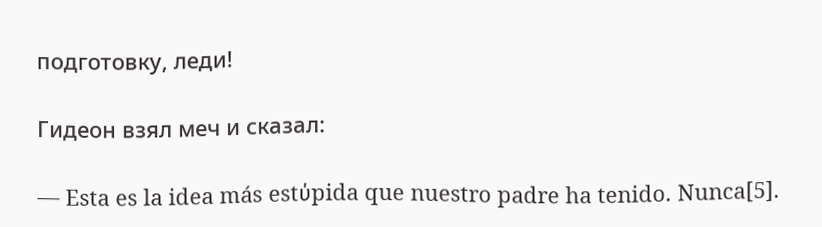подготовку, леди!

Гидеон взял меч и сказал:

— Esta es la idea más estύpida que nuestro padre ha tenido. Nunca[5].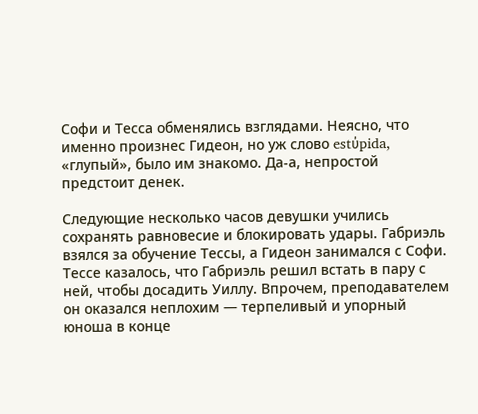Софи и Тесса обменялись взглядами. Неясно, что именно произнес Гидеон, но уж слово estύpida, «глупый», было им знакомо. Да-а, непростой предстоит денек.

Следующие несколько часов девушки учились сохранять равновесие и блокировать удары. Габриэль взялся за обучение Тессы, а Гидеон занимался с Софи. Тессе казалось, что Габриэль решил встать в пару с ней, чтобы досадить Уиллу. Впрочем, преподавателем он оказался неплохим — терпеливый и упорный юноша в конце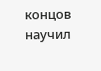концов научил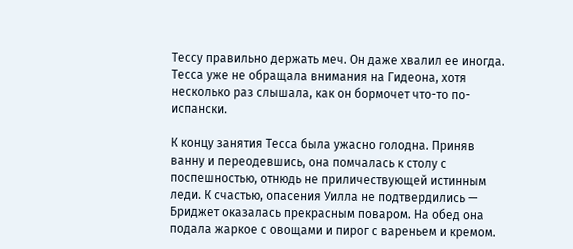Тессу правильно держать меч. Он даже хвалил ее иногда. Тесса уже не обращала внимания на Гидеона, хотя несколько раз слышала, как он бормочет что-то по-испански.

К концу занятия Тесса была ужасно голодна. Приняв ванну и переодевшись, она помчалась к столу с поспешностью, отнюдь не приличествующей истинным леди. К счастью, опасения Уилла не подтвердились — Бриджет оказалась прекрасным поваром. На обед она подала жаркое с овощами и пирог с вареньем и кремом.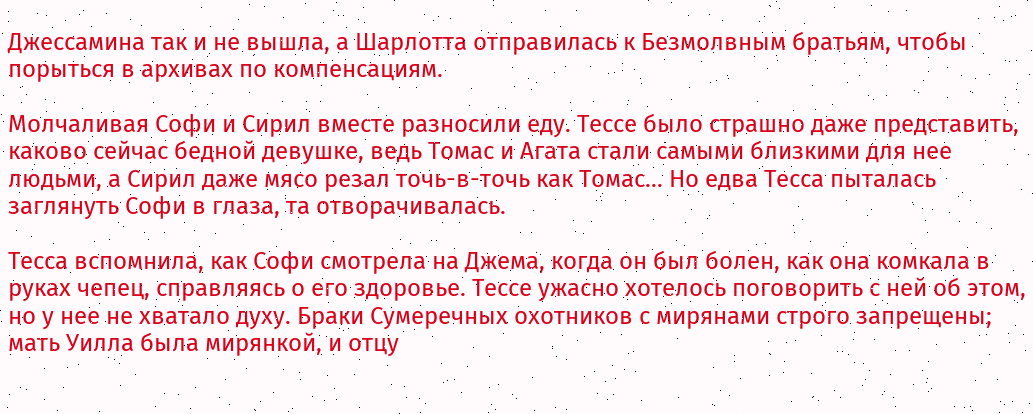Джессамина так и не вышла, а Шарлотта отправилась к Безмолвным братьям, чтобы порыться в архивах по компенсациям.

Молчаливая Софи и Сирил вместе разносили еду. Тессе было страшно даже представить, каково сейчас бедной девушке, ведь Томас и Агата стали самыми близкими для нее людьми, а Сирил даже мясо резал точь-в-точь как Томас… Но едва Тесса пыталась заглянуть Софи в глаза, та отворачивалась.

Тесса вспомнила, как Софи смотрела на Джема, когда он был болен, как она комкала в руках чепец, справляясь о его здоровье. Тессе ужасно хотелось поговорить с ней об этом, но у нее не хватало духу. Браки Сумеречных охотников с мирянами строго запрещены; мать Уилла была мирянкой, и отцу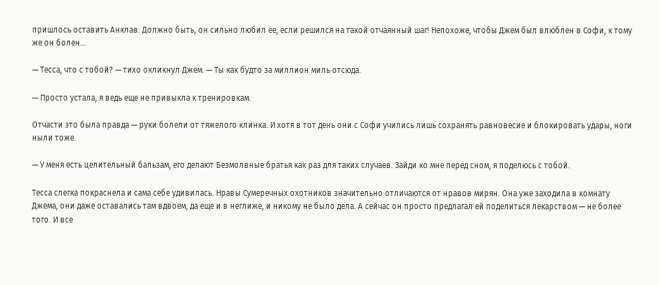пришлось оставить Анклав. Должно быть, он сильно любил ее, если решился на такой отчаянный шаг! Непохоже, чтобы Джем был влюблен в Софи, к тому же он болен…

— Тесса, что с тобой? — тихо окликнул Джем. — Ты как будто за миллион миль отсюда.

— Просто устала, я ведь еще не привыкла к тренировкам.

Отчасти это была правда — руки болели от тяжелого клинка. И хотя в тот день они с Софи учились лишь сохранять равновесие и блокировать удары, ноги ныли тоже.

— У меня есть целительный бальзам, его делают Безмолвные братья как раз для таких случаев. Зайди ко мне перед сном, я поделюсь с тобой.

Тесса слегка покраснела и сама себе удивилась. Нравы Сумеречных охотников значительно отличаются от нравов мирян. Она уже заходила в комнату Джема, они даже оставались там вдвоем, да еще и в неглиже, и никому не было дела. А сейчас он просто предлагал ей поделиться лекарством — не более того. И все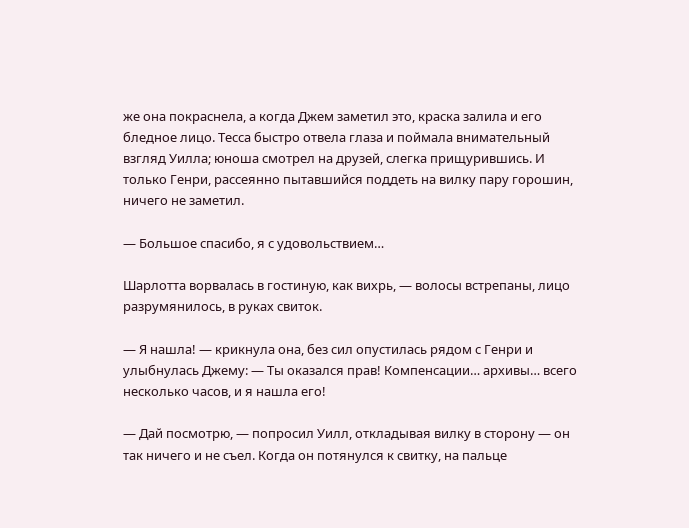же она покраснела, а когда Джем заметил это, краска залила и его бледное лицо. Тесса быстро отвела глаза и поймала внимательный взгляд Уилла; юноша смотрел на друзей, слегка прищурившись. И только Генри, рассеянно пытавшийся поддеть на вилку пару горошин, ничего не заметил.

— Большое спасибо, я с удовольствием…

Шарлотта ворвалась в гостиную, как вихрь, — волосы встрепаны, лицо разрумянилось, в руках свиток.

— Я нашла! — крикнула она, без сил опустилась рядом с Генри и улыбнулась Джему: — Ты оказался прав! Компенсации… архивы… всего несколько часов, и я нашла его!

— Дай посмотрю, — попросил Уилл, откладывая вилку в сторону — он так ничего и не съел. Когда он потянулся к свитку, на пальце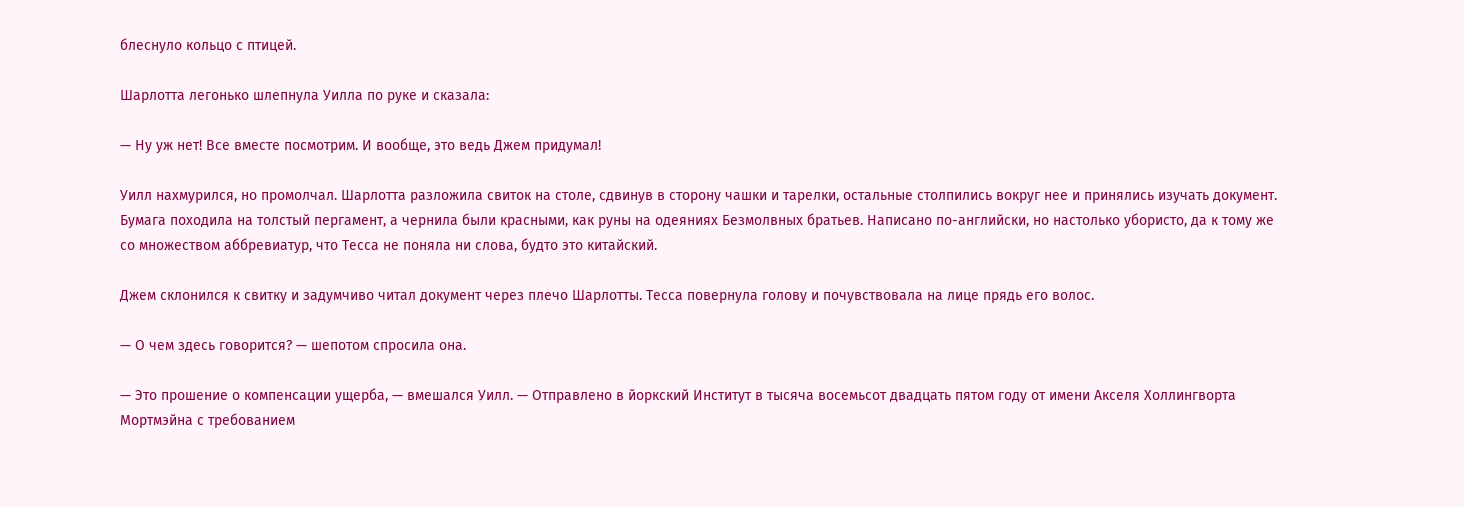блеснуло кольцо с птицей.

Шарлотта легонько шлепнула Уилла по руке и сказала:

— Ну уж нет! Все вместе посмотрим. И вообще, это ведь Джем придумал!

Уилл нахмурился, но промолчал. Шарлотта разложила свиток на столе, сдвинув в сторону чашки и тарелки, остальные столпились вокруг нее и принялись изучать документ. Бумага походила на толстый пергамент, а чернила были красными, как руны на одеяниях Безмолвных братьев. Написано по-английски, но настолько убористо, да к тому же со множеством аббревиатур, что Тесса не поняла ни слова, будто это китайский.

Джем склонился к свитку и задумчиво читал документ через плечо Шарлотты. Тесса повернула голову и почувствовала на лице прядь его волос.

— О чем здесь говорится? — шепотом спросила она.

— Это прошение о компенсации ущерба, — вмешался Уилл. — Отправлено в йоркский Институт в тысяча восемьсот двадцать пятом году от имени Акселя Холлингворта Мортмэйна с требованием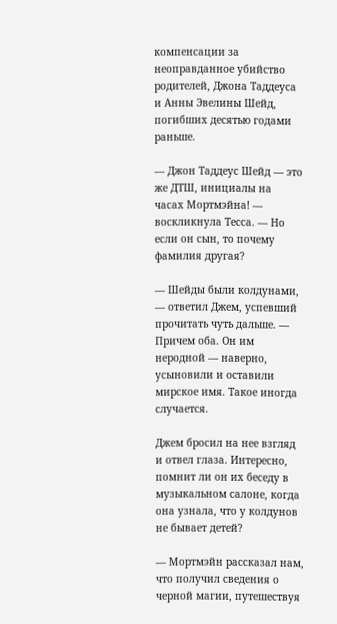компенсации за неоправданное убийство родителей, Джона Таддеуса и Анны Эвелины Шейд, погибших десятью годами раньше.

— Джон Таддеус Шейд — это же ДТШ, инициалы на часах Мортмэйна! — воскликнула Тесса. — Но если он сын, то почему фамилия другая?

— Шейды были колдунами, — ответил Джем, успевший прочитать чуть дальше. — Причем оба. Он им неродной — наверно, усыновили и оставили мирское имя. Такое иногда случается.

Джем бросил на нее взгляд и отвел глаза. Интересно, помнит ли он их беседу в музыкальном салоне, когда она узнала, что у колдунов не бывает детей?

— Мортмэйн рассказал нам, что получил сведения о черной магии, путешествуя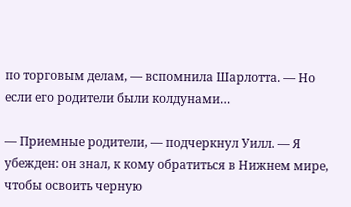по торговым делам, — вспомнила Шарлотта. — Но если его родители были колдунами…

— Приемные родители, — подчеркнул Уилл. — Я убежден: он знал, к кому обратиться в Нижнем мире, чтобы освоить черную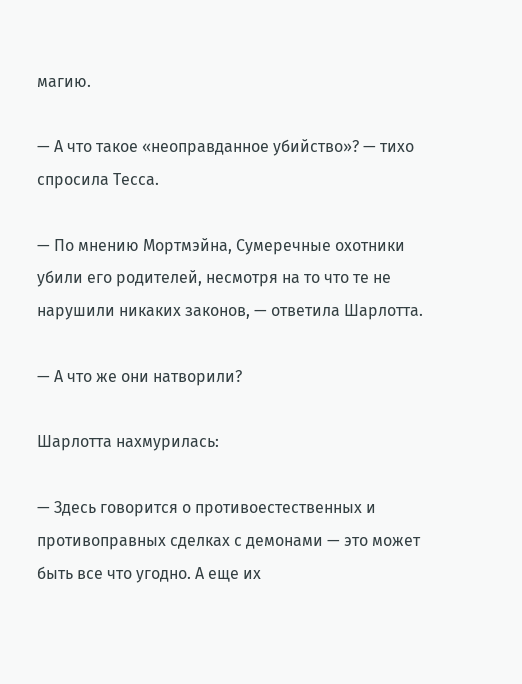магию.

— А что такое «неоправданное убийство»? — тихо спросила Тесса.

— По мнению Мортмэйна, Сумеречные охотники убили его родителей, несмотря на то что те не нарушили никаких законов, — ответила Шарлотта.

— А что же они натворили?

Шарлотта нахмурилась:

— Здесь говорится о противоестественных и противоправных сделках с демонами — это может быть все что угодно. А еще их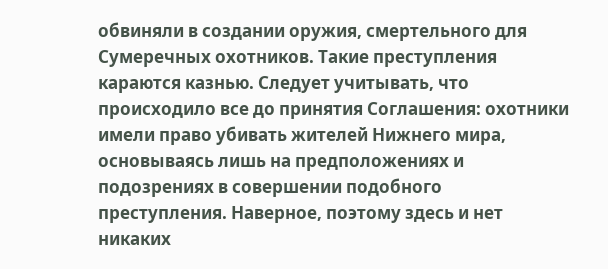обвиняли в создании оружия, смертельного для Сумеречных охотников. Такие преступления караются казнью. Следует учитывать, что происходило все до принятия Соглашения: охотники имели право убивать жителей Нижнего мира, основываясь лишь на предположениях и подозрениях в совершении подобного преступления. Наверное, поэтому здесь и нет никаких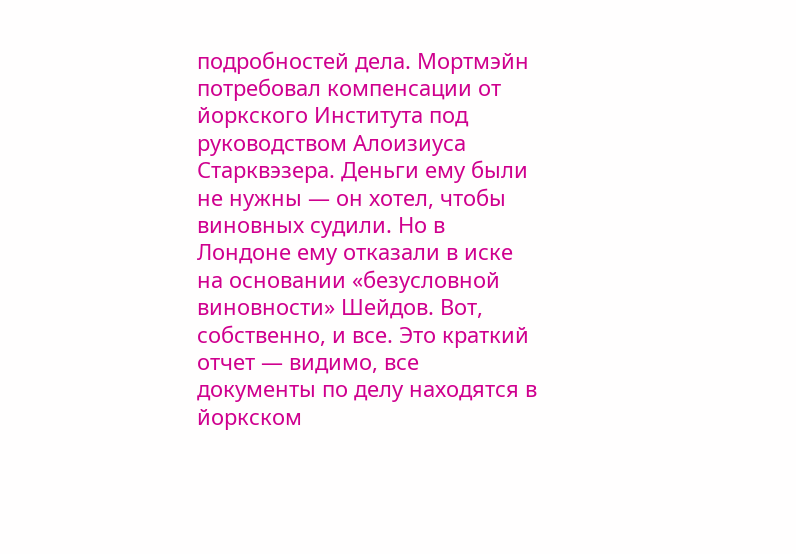подробностей дела. Мортмэйн потребовал компенсации от йоркского Института под руководством Алоизиуса Старквэзера. Деньги ему были не нужны — он хотел, чтобы виновных судили. Но в Лондоне ему отказали в иске на основании «безусловной виновности» Шейдов. Вот, собственно, и все. Это краткий отчет — видимо, все документы по делу находятся в йоркском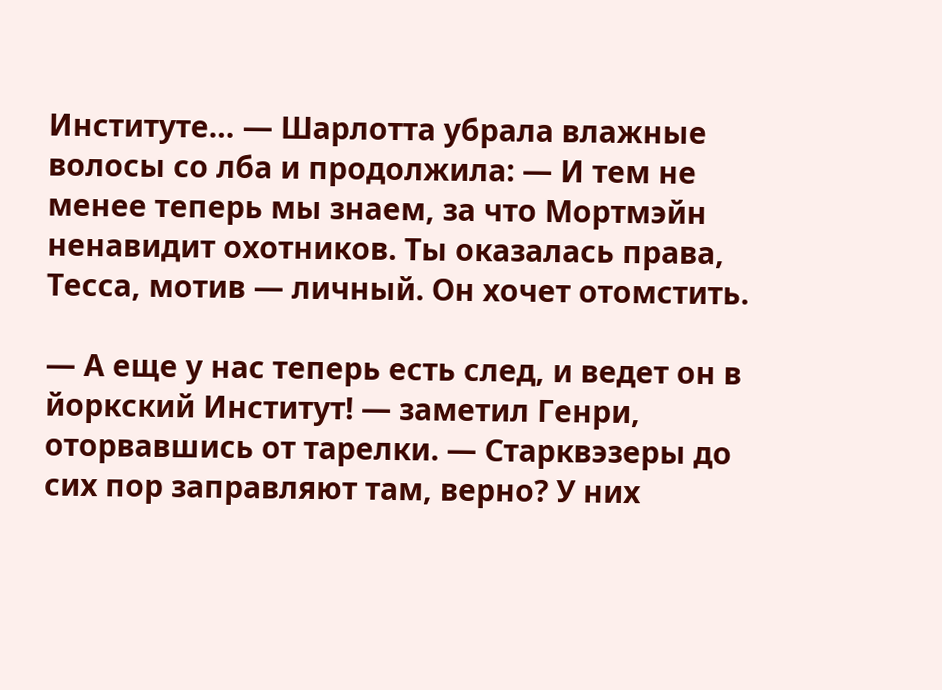Институте… — Шарлотта убрала влажные волосы со лба и продолжила: — И тем не менее теперь мы знаем, за что Мортмэйн ненавидит охотников. Ты оказалась права, Тесса, мотив — личный. Он хочет отомстить.

— А еще у нас теперь есть след, и ведет он в йоркский Институт! — заметил Генри, оторвавшись от тарелки. — Старквэзеры до сих пор заправляют там, верно? У них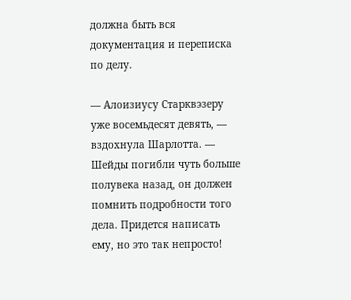должна быть вся документация и переписка по делу.

— Алоизиусу Старквэзеру уже восемьдесят девять, — вздохнула Шарлотта. — Шейды погибли чуть больше полувека назад, он должен помнить подробности того дела. Придется написать ему, но это так непросто!